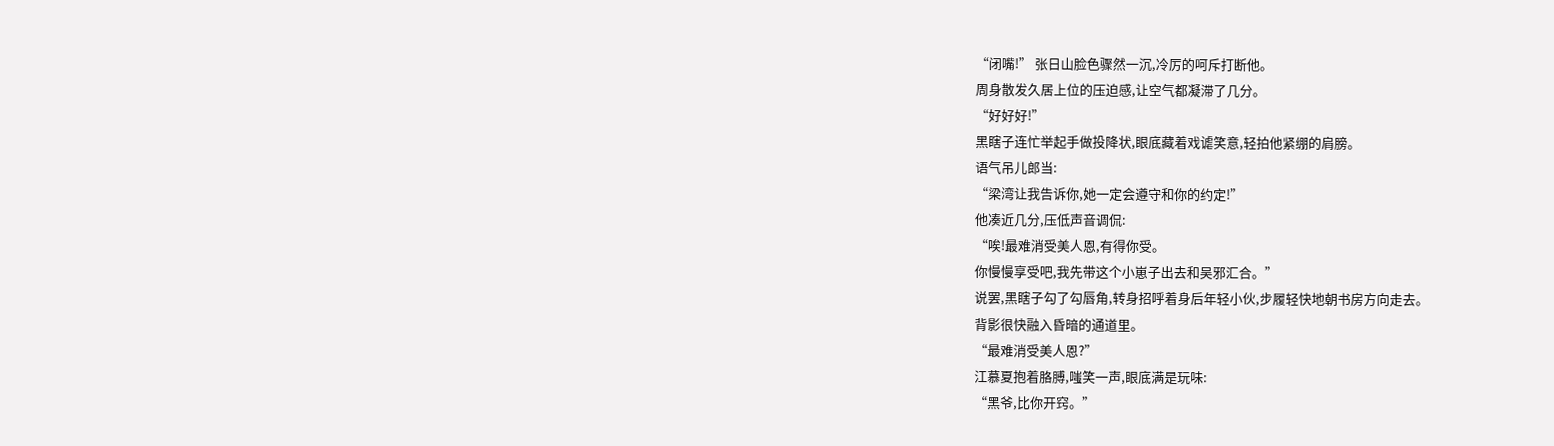“闭嘴!” 张日山脸色骤然一沉,冷厉的呵斥打断他。
周身散发久居上位的压迫感,让空气都凝滞了几分。
“好好好!”
黑瞎子连忙举起手做投降状,眼底藏着戏谑笑意,轻拍他紧绷的肩膀。
语气吊儿郎当:
“梁湾让我告诉你,她一定会遵守和你的约定!”
他凑近几分,压低声音调侃:
“唉!最难消受美人恩,有得你受。
你慢慢享受吧,我先带这个小崽子出去和吴邪汇合。”
说罢,黑瞎子勾了勾唇角,转身招呼着身后年轻小伙,步履轻快地朝书房方向走去。
背影很快融入昏暗的通道里。
“最难消受美人恩?”
江慕夏抱着胳膊,嗤笑一声,眼底满是玩味:
“黑爷,比你开窍。”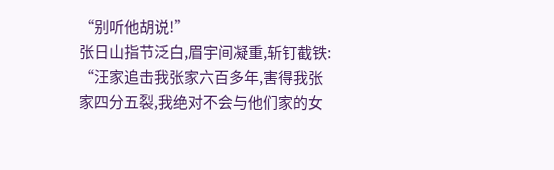“别听他胡说!”
张日山指节泛白,眉宇间凝重,斩钉截铁:
“汪家追击我张家六百多年,害得我张家四分五裂,我绝对不会与他们家的女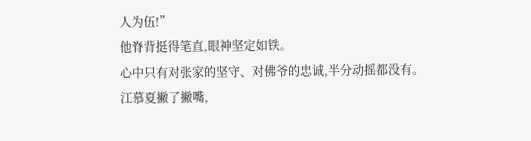人为伍!”
他脊背挺得笔直,眼神坚定如铁。
心中只有对张家的坚守、对佛爷的忠诚,半分动摇都没有。
江慕夏撇了撇嘴,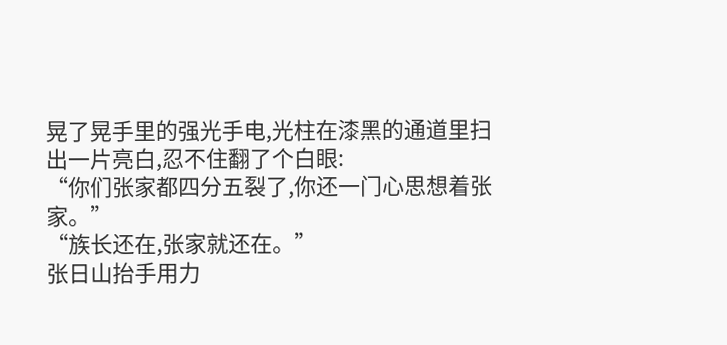晃了晃手里的强光手电,光柱在漆黑的通道里扫出一片亮白,忍不住翻了个白眼:
“你们张家都四分五裂了,你还一门心思想着张家。”
“族长还在,张家就还在。”
张日山抬手用力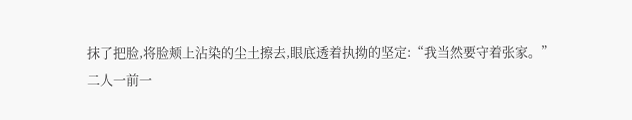抹了把脸,将脸颊上沾染的尘土擦去,眼底透着执拗的坚定:“我当然要守着张家。”
二人一前一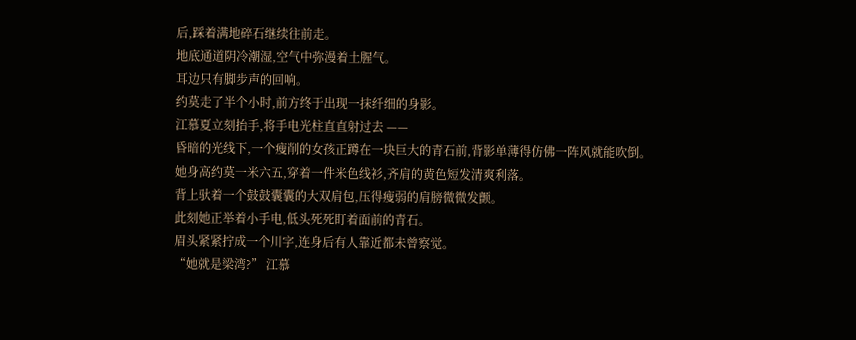后,踩着满地碎石继续往前走。
地底通道阴冷潮湿,空气中弥漫着土腥气。
耳边只有脚步声的回响。
约莫走了半个小时,前方终于出现一抹纤细的身影。
江慕夏立刻抬手,将手电光柱直直射过去 ——
昏暗的光线下,一个瘦削的女孩正蹲在一块巨大的青石前,背影单薄得仿佛一阵风就能吹倒。
她身高约莫一米六五,穿着一件米色线衫,齐肩的黄色短发清爽利落。
背上驮着一个鼓鼓囊囊的大双肩包,压得瘦弱的肩膀微微发颤。
此刻她正举着小手电,低头死死盯着面前的青石。
眉头紧紧拧成一个川字,连身后有人靠近都未曾察觉。
“她就是梁湾?” 江慕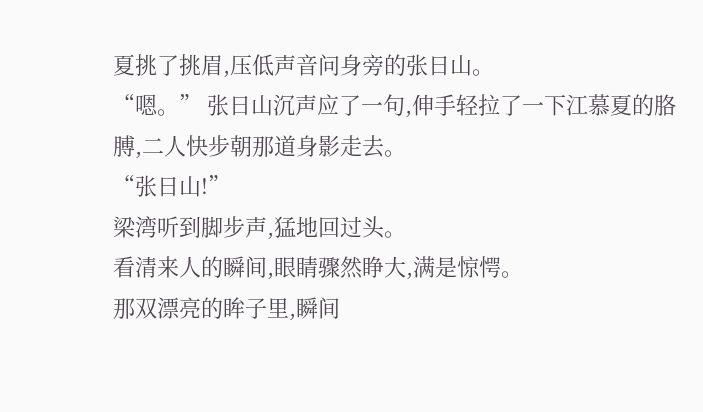夏挑了挑眉,压低声音问身旁的张日山。
“嗯。” 张日山沉声应了一句,伸手轻拉了一下江慕夏的胳膊,二人快步朝那道身影走去。
“张日山!”
梁湾听到脚步声,猛地回过头。
看清来人的瞬间,眼睛骤然睁大,满是惊愕。
那双漂亮的眸子里,瞬间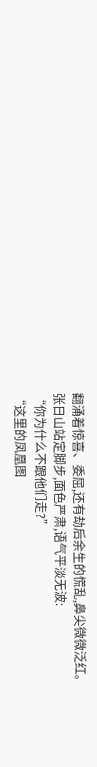翻涌着惊喜、委屈,还有劫后余生的慌乱,鼻尖微微泛红。
张日山站定脚步,面色严肃,语气平淡无波:
“你为什么不跟他们走?”
“这里的凤凰图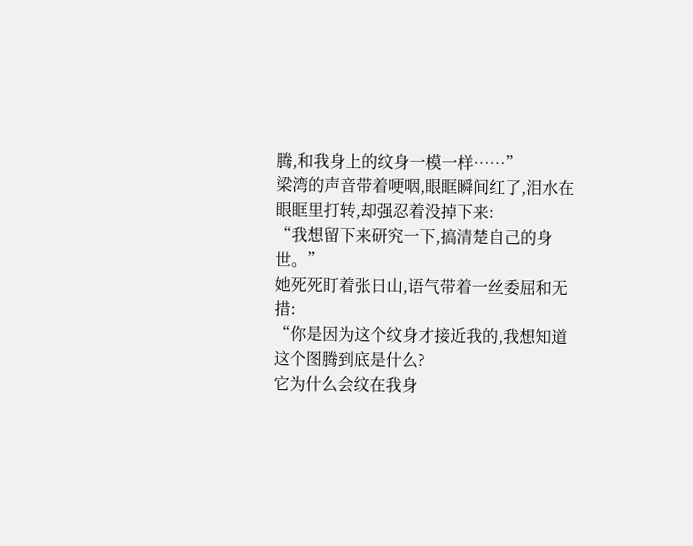腾,和我身上的纹身一模一样……”
梁湾的声音带着哽咽,眼眶瞬间红了,泪水在眼眶里打转,却强忍着没掉下来:
“我想留下来研究一下,搞清楚自己的身世。”
她死死盯着张日山,语气带着一丝委屈和无措:
“你是因为这个纹身才接近我的,我想知道这个图腾到底是什么?
它为什么会纹在我身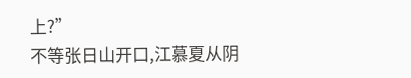上?”
不等张日山开口,江慕夏从阴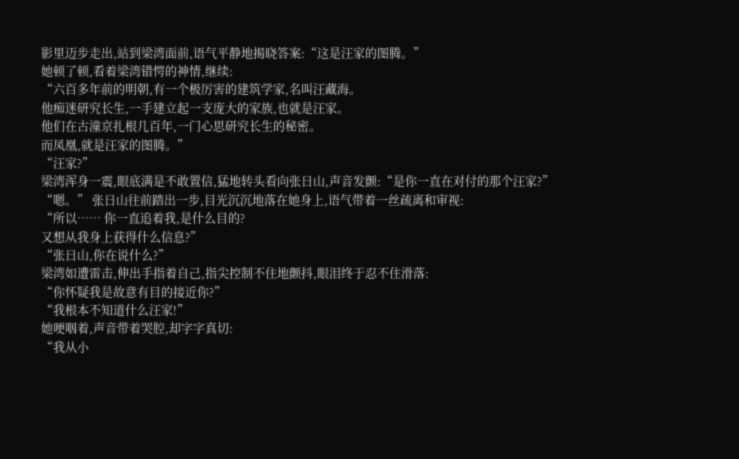影里迈步走出,站到梁湾面前,语气平静地揭晓答案:“这是汪家的图腾。”
她顿了顿,看着梁湾错愕的神情,继续:
“六百多年前的明朝,有一个极厉害的建筑学家,名叫汪藏海。
他痴迷研究长生,一手建立起一支庞大的家族,也就是汪家。
他们在古潼京扎根几百年,一门心思研究长生的秘密。
而凤凰,就是汪家的图腾。”
“汪家?”
梁湾浑身一震,眼底满是不敢置信,猛地转头看向张日山,声音发颤:“是你一直在对付的那个汪家?”
“嗯。” 张日山往前踏出一步,目光沉沉地落在她身上,语气带着一丝疏离和审视:
“所以…… 你一直追着我,是什么目的?
又想从我身上获得什么信息?”
“张日山,你在说什么?”
梁湾如遭雷击,伸出手指着自己,指尖控制不住地颤抖,眼泪终于忍不住滑落:
“你怀疑我是故意有目的接近你?”
“我根本不知道什么汪家!”
她哽咽着,声音带着哭腔,却字字真切:
“我从小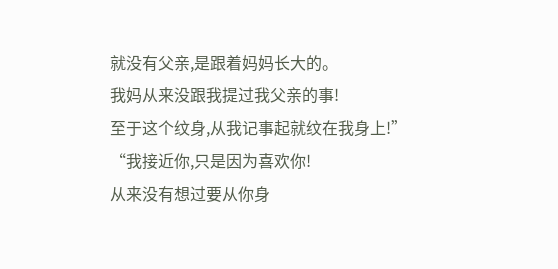就没有父亲,是跟着妈妈长大的。
我妈从来没跟我提过我父亲的事!
至于这个纹身,从我记事起就纹在我身上!”
“我接近你,只是因为喜欢你!
从来没有想过要从你身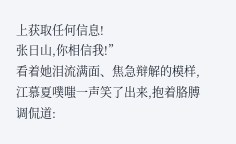上获取任何信息!
张日山,你相信我!”
看着她泪流满面、焦急辩解的模样,江慕夏噗嗤一声笑了出来,抱着胳膊调侃道: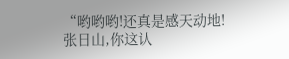“哟哟哟!还真是感天动地!
张日山,你这认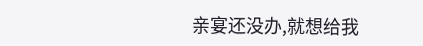亲宴还没办,就想给我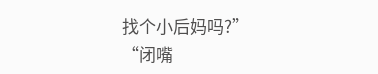找个小后妈吗?”
“闭嘴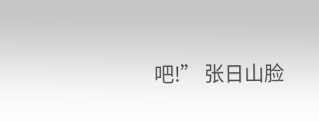吧!” 张日山脸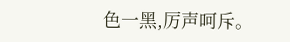色一黑,厉声呵斥。